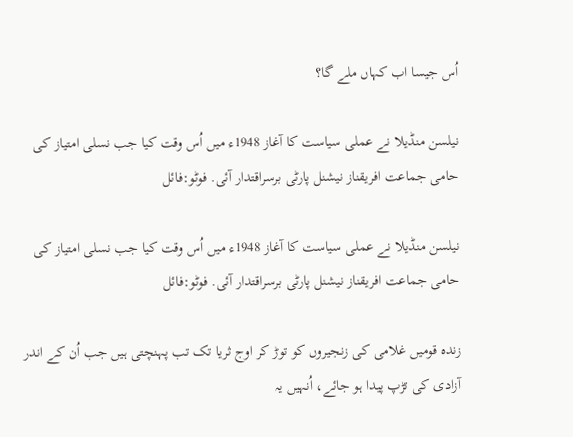اُس جیسا اب کہاں ملے گا؟

نیلسن منڈیلا نے عملی سیاست کا آغاز 1948ء میں اُس وقت کیا جب نسلی امتیاز کی حامی جماعت افریقناز نیشنل پارٹی برسراقتدار آئی. فوٹو:فائل

نیلسن منڈیلا نے عملی سیاست کا آغاز 1948ء میں اُس وقت کیا جب نسلی امتیاز کی حامی جماعت افریقناز نیشنل پارٹی برسراقتدار آئی. فوٹو:فائل

زندہ قومیں غلامی کی زنجیروں کو توڑ کر اوج ثریا تک تب پہنچتی ہیں جب اُن کے اندر آزادی کی تڑپ پیدا ہو جائے، اُنہیں یہ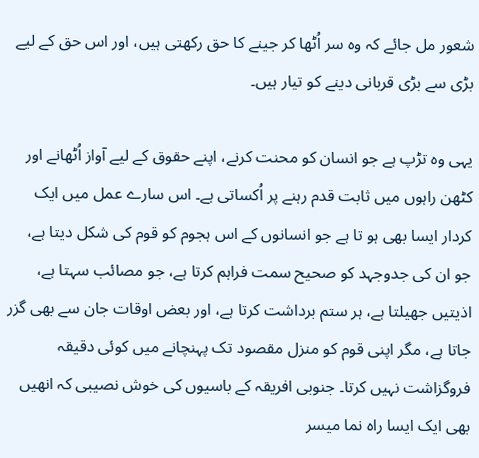شعور مل جائے کہ وہ سر اُٹھا کر جینے کا حق رکھتی ہیں، اور اس حق کے لیے بڑی سے بڑی قربانی دینے کو تیار ہیں۔

یہی وہ تڑپ ہے جو انسان کو محنت کرنے، اپنے حقوق کے لیے آواز اُٹھانے اور کٹھن راہوں میں ثابت قدم رہنے پر اُکساتی ہے۔ اس سارے عمل میں ایک کردار ایسا بھی ہو تا ہے جو انسانوں کے اس ہجوم کو قوم کی شکل دیتا ہے، جو ان کی جدوجہد کو صحیح سمت فراہم کرتا ہے، جو مصائب سہتا ہے، اذیتیں جھیلتا ہے، ہر ستم برداشت کرتا ہے، اور بعض اوقات جان سے بھی گزر جاتا ہے، مگر اپنی قوم کو منزل مقصود تک پہنچانے میں کوئی دقیقہ فروگزاشت نہیں کرتا۔ جنوبی افریقہ کے باسیوں کی خوش نصیبی کہ انھیں بھی ایک ایسا راہ نما میسر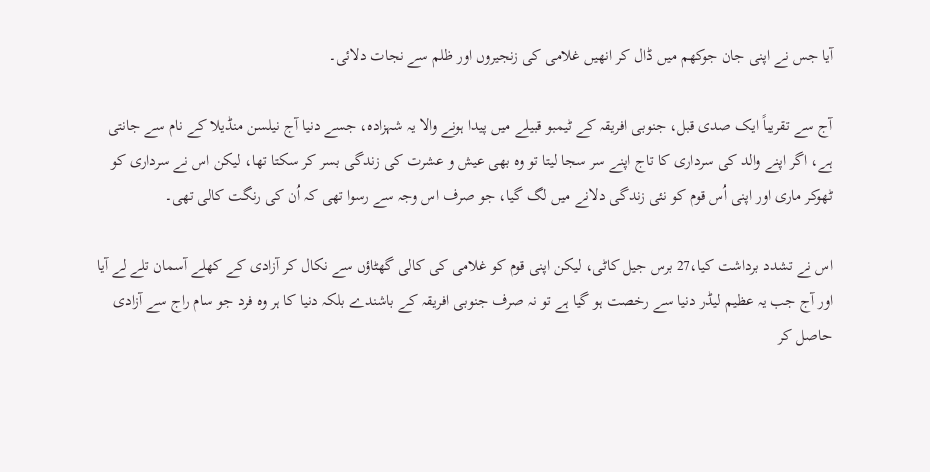آیا جس نے اپنی جان جوکھم میں ڈال کر انھیں غلامی کی زنجیروں اور ظلم سے نجات دلائی۔

آج سے تقریباً ایک صدی قبل، جنوبی افریقہ کے ٹیمبو قبیلے میں پیدا ہونے والا یہ شہزادہ، جسے دنیا آج نیلسن منڈیلا کے نام سے جانتی ہے، اگر اپنے والد کی سرداری کا تاج اپنے سر سجا لیتا تو وہ بھی عیش و عشرت کی زندگی بسر کر سکتا تھا، لیکن اس نے سرداری کو ٹھوکر ماری اور اپنی اُس قوم کو نئی زندگی دلانے میں لگ گیا، جو صرف اس وجہ سے رسوا تھی کہ اُن کی رنگت کالی تھی۔

اس نے تشدد برداشت کیا،27 برس جیل کاٹی، لیکن اپنی قوم کو غلامی کی کالی گھٹاؤں سے نکال کر آزادی کے کھلے آسمان تلے لے آیا اور آج جب یہ عظیم لیڈر دنیا سے رخصت ہو گیا ہے تو نہ صرف جنوبی افریقہ کے باشندے بلکہ دنیا کا ہر وہ فرد جو سام راج سے آزادی حاصل کر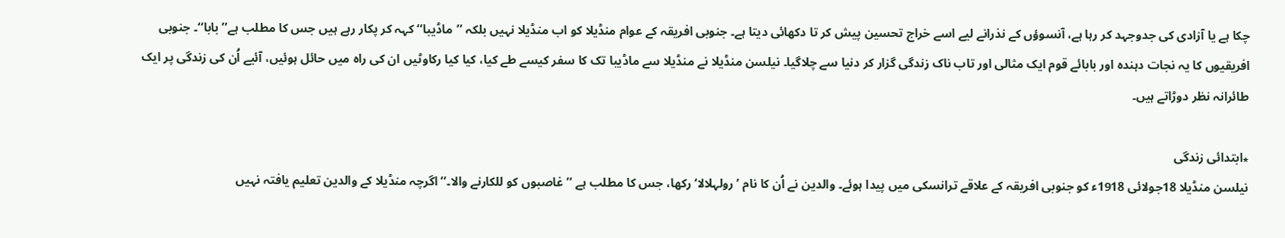چکا ہے یا آزادی کی جدوجہد کر رہا ہے، آنسوؤں کے نذرانے لیے اسے خراج تحسین پیش کر تا دکھائی دیتا ہے۔ جنوبی افریقہ کے عوام منڈیلا کو اب منڈیلا نہیں بلکہ ’’ماڈیبا‘‘ کہہ کر پکار رہے ہیں جس کا مطلب ہے’’بابا‘‘۔ جنوبی افریقیوں کا یہ نجات دہندہ اور بابائے قوم ایک مثالی اور تاب ناک زندگی گزار کر دنیا سے چلاگیا۔ نیلسن منڈیلا نے منڈیلا سے ماڈیبا تک کا سفر کیسے طے کیا، کیا کیا رکاوٹیں ان کی راہ میں حائل ہوئیں، آئیے اُن کی زندگی پر ایک طائرانہ نظر دوڑاتے ہیں۔

٭ابتدائی زندگی
نیلسن منڈیلا 18جولائی 1918ء کو جنوبی افریقہ کے علاقے ترانسکی میں پیدا ہوئے۔ والدین نے اُن کا نام ’رولہلالا‘ رکھا، جس کا مطلب ہے ’’غاصبوں کو للکارنے والا۔‘‘ اگرچہ منڈیلا کے والدین تعلیم یافتہ نہیں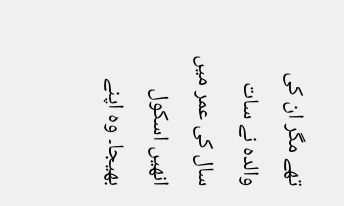تھے مگر ان کی والدہ نے سات سال کی عمر میں انھیں اسکول بھیجا۔ وہ اپنے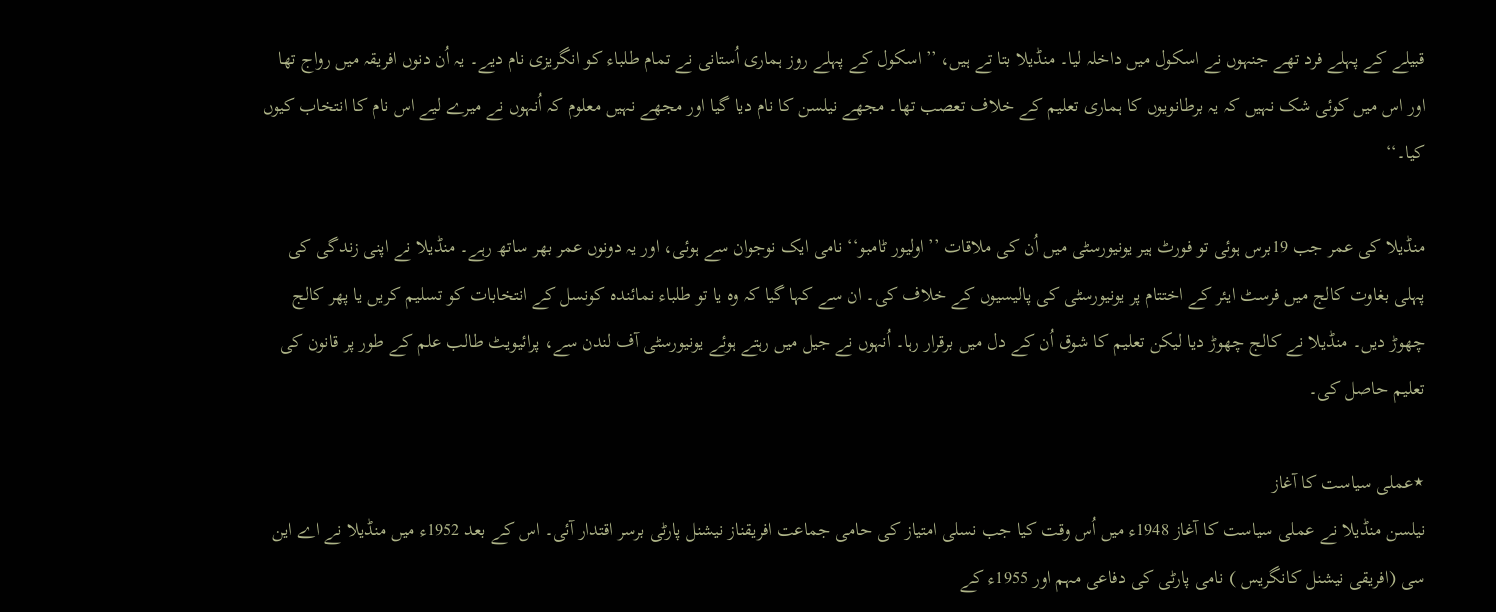قبیلے کے پہلے فرد تھے جنہوں نے اسکول میں داخلہ لیا۔ منڈیلا بتا تے ہیں، ’’اسکول کے پہلے روز ہماری اُستانی نے تمام طلباء کو انگریزی نام دیے۔ یہ اُن دنوں افریقہ میں رواج تھا اور اس میں کوئی شک نہیں کہ یہ برطانویوں کا ہماری تعلیم کے خلاف تعصب تھا۔ مجھے نیلسن کا نام دیا گیا اور مجھے نہیں معلوم کہ اُنہوں نے میرے لیے اس نام کا انتخاب کیوں کیا۔‘‘

منڈیلا کی عمر جب 19برس ہوئی تو فورٹ ہیر یونیورسٹی میں اُن کی ملاقات ’’اولیور ٹامبو‘‘ نامی ایک نوجوان سے ہوئی، اور یہ دونوں عمر بھر ساتھ رہے۔ منڈیلا نے اپنی زندگی کی پہلی بغاوت کالج میں فرسٹ ایئر کے اختتام پر یونیورسٹی کی پالیسیوں کے خلاف کی۔ ان سے کہا گیا کہ وہ یا تو طلباء نمائندہ کونسل کے انتخابات کو تسلیم کریں یا پھر کالج چھوڑ دیں۔ منڈیلا نے کالج چھوڑ دیا لیکن تعلیم کا شوق اُن کے دل میں برقرار رہا۔ اُنہوں نے جیل میں رہتے ہوئے یونیورسٹی آف لندن سے، پرائیویٹ طالب علم کے طور پر قانون کی تعلیم حاصل کی۔

٭عملی سیاست کا آغاز
نیلسن منڈیلا نے عملی سیاست کا آغاز 1948ء میں اُس وقت کیا جب نسلی امتیاز کی حامی جماعت افریقناز نیشنل پارٹی برسر اقتدار آئی۔ اس کے بعد 1952ء میں منڈیلا نے اے این سی (افریقی نیشنل کانگریس ) نامی پارٹی کی دفاعی مہم اور 1955ء کے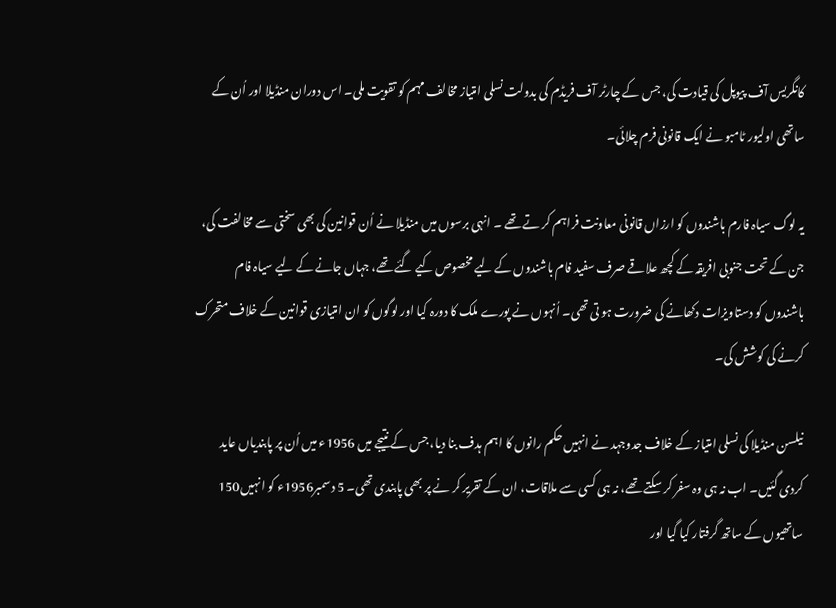کانگریس آف پیوپل کی قیادت کی، جس کے چارٹر آف فریڈم کی بدولت نسلی امتیاز مخالف مہم کو تقویت ملی۔ اس دوران منڈیلا اور اُن کے ساتھی اولیور ٹامبو نے ایک قانونی فرم چلائی۔

یہ لوگ سیاہ فارم باشندوں کو ارزاں قانونی معاونت فراہم کر تے تھے ۔ انہی برسوں میں منڈیلا نے اُن قوانین کی بھی سختی سے مخالفت کی، جن کے تحت جنوبی افریقہ کے کچھ علاقے صرف سفید فام باشندوں کے لیے مخصوص کیے گئے تھے، جہاں جانے کے لیے سیاہ فام باشندوں کو دستاویزات دکھانے کی ضرورت ہو تی تھی۔ اُنہوں نے پورے ملک کا دورہ کیا اور لوگوں کو ان امتیازی قوانین کے خلاف متحرک کرنے کی کوشش کی۔

نیلسن منڈیلا کی نسلی امتیاز کے خلاف جدوجہد نے انہیں حکم رانوں کا اہم ہدف بنا دیا، جس کے نتیجے میں 1956ء میں اُن پر پابندیاں عاید کردی گئیں۔ اب نہ ہی وہ سفر کر سکتے تھے، نہ ہی کسی سے ملاقات، ان کے تقریر کر نے پر بھی پابندی تھی۔ 5 دسمبر1956ء کو انہیں150 ساتھیوں کے ساتھ گرفتار کیا گیا اور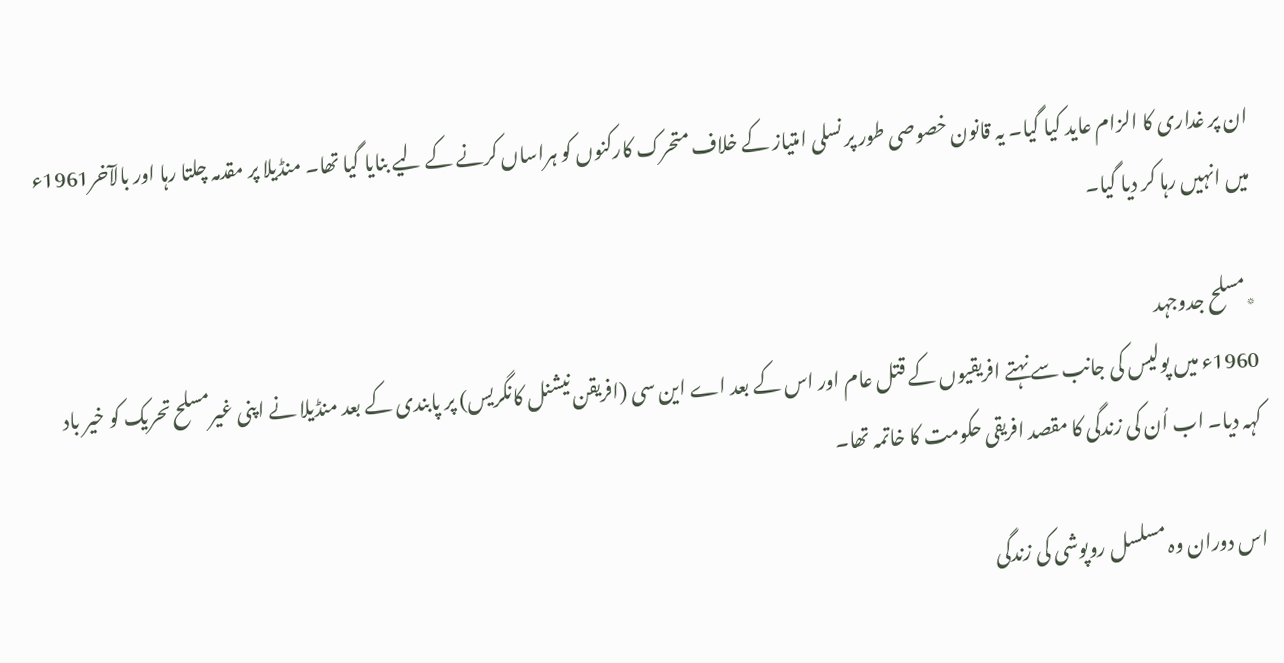ان پر غداری کا الزام عاید کیا گیا۔ یہ قانون خصوصی طور پر نسلی امتیاز کے خلاف متحرک کارکنوں کو ہراساں کرنے کے لیے بنایا گیا تھا۔ منڈیلا پر مقدمہ چلتا رہا اور بالآخر1961ء میں انہیں رہا کر دیا گیا۔

٭مسلح جدوجہد
1960ء میں پولیس کی جانب سے نہتے افریقیوں کے قتل عام اور اس کے بعد اے این سی (افریقن نیشنل کانگریس) پر پابندی کے بعد منڈیلا نے اپنی غیرمسلح تحریک کو خیر باد کہہ دیا۔ اب اُن کی زندگی کا مقصد افریقی حکومت کا خاتمہ تھا۔

اس دوران وہ مسلسل روپوشی کی زندگی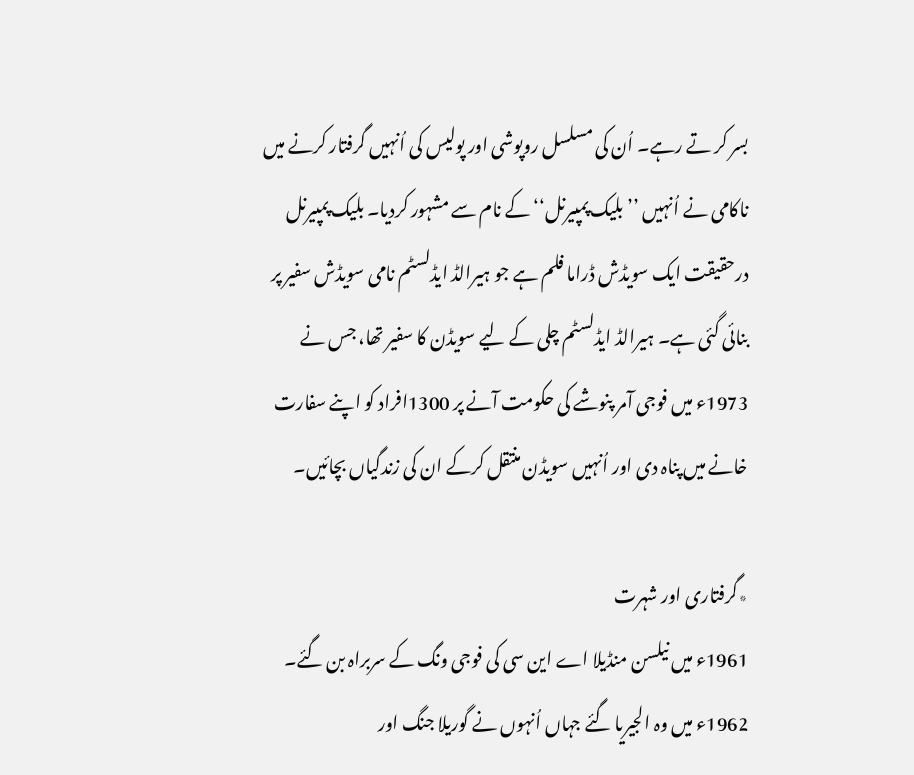بسر کر تے رہے۔ اُن کی مسلسل روپوشی اور پولیس کی اُنہیں گرفتار کرنے میں ناکامی نے اُنہیں ’’بلیک پمپیرنل‘‘ کے نام سے مشہور کردیا۔ بلیک پمپیرنل درحقیقت ایک سویڈش ڈراما فلم ہے جو ہیرالڈ ایڈلسٹم نامی سویڈش سفیر پر بنائی گئی ہے۔ ہیرالڈ ایڈلسٹم چلی کے لیے سویڈن کا سفیر تھا، جس نے 1973ء میں فوجی آمر پنوشے کی حکومت آنے پر 1300افراد کو اپنے سفارت خانے میں پناہ دی اور اُنہیں سویڈن منتقل کرکے ان کی زندگیاں بچائیں۔

٭گرفتاری اور شہرت
1961ء میں نیلسن منڈیلا اے این سی کی فوجی ونگ کے سربراہ بن گئے۔ 1962ء میں وہ الجیریا گئے جہاں اُنہوں نے گوریلا جنگ اور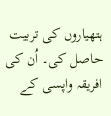ہتھیاروں کی تربیت حاصل کی۔ اُن کی افریقہ واپسی کے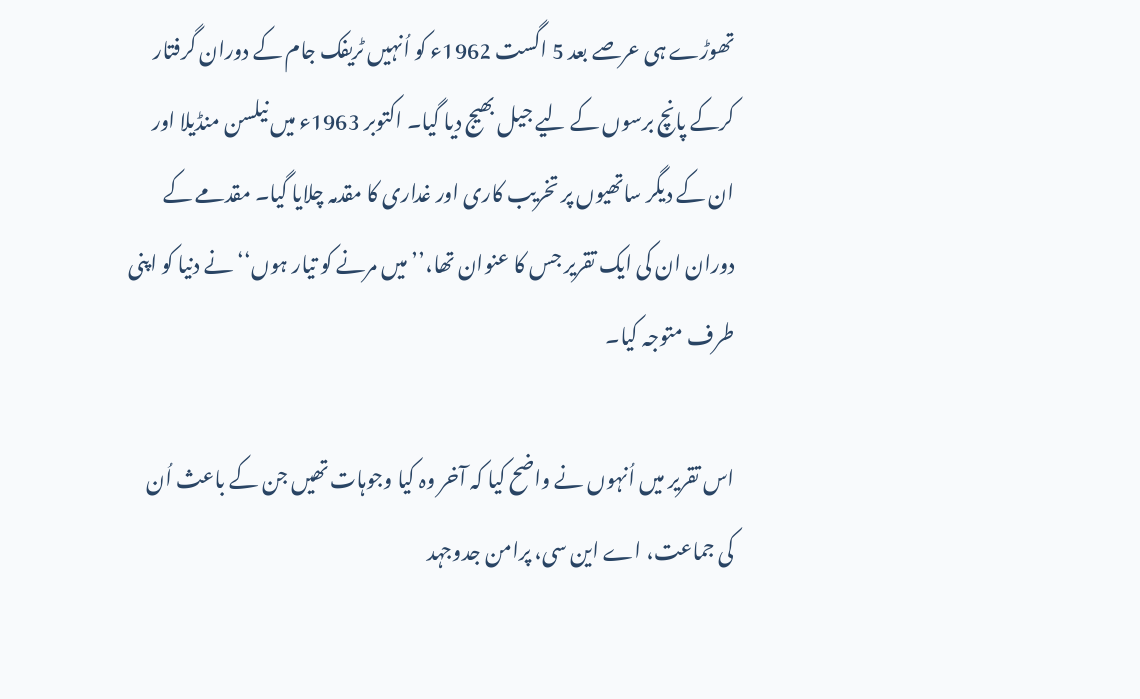تھوڑے ہی عرصے بعد 5 اگست 1962ء کو اُنہیں ٹریفک جام کے دوران گرفتار کرکے پانچ برسوں کے لیے جیل بھیج دیا گیا۔ اکتوبر 1963ء میں نیلسن منڈیلا اور ان کے دیگر ساتھیوں پر تخریب کاری اور غداری کا مقدمہ چلایا گیا۔ مقدمے کے دوران ان کی ایک تقریر جس کا عنوان تھا،’’میں مرنے کو تیار ہوں‘‘ نے دنیا کو اپنی طرف متوجہ کیا۔

اس تقریر میں اُنہوں نے واضح کیا کہ آخر وہ کیا وجوہات تھیں جن کے باعث اُن کی جماعت، اے این سی، پرامن جدوجہد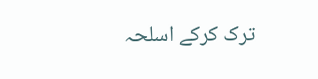ترک کرکے اسلحہ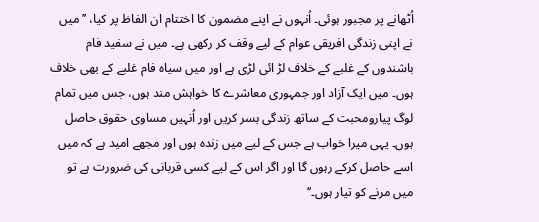اُٹھانے پر مجبور ہوئی۔ اُنہوں نے اپنے مضمون کا اختتام ان الفاظ پر کیا، ’’میں نے اپنی زندگی افریقی عوام کے لیے وقف کر رکھی ہے۔ میں نے سفید فام باشندوں کے غلبے کے خلاف لڑ ائی لڑی ہے اور میں سیاہ فام غلبے کے بھی خلاف ہوں۔ میں ایک آزاد اور جمہوری معاشرے کا خواہش مند ہوں، جس میں تمام لوگ پیارومحبت کے ساتھ زندگی بسر کریں اور اُنہیں مساوی حقوق حاصل ہوں۔ یہی میرا خواب ہے جس کے لیے میں زندہ ہوں اور مجھے امید ہے کہ میں اسے حاصل کرکے رہوں گا اور اگر اس کے لیے کسی قربانی کی ضرورت ہے تو میں مرنے کو تیار ہوں۔‘‘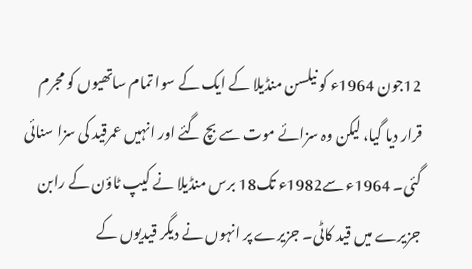12جون 1964ء کو نیلسن منڈیلا کے ایک کے سوا تمام ساتھیوں کو مجرم قرار دیا گیا، لیکن وہ سزائے موت سے بچ گئے اور انہیں عمرقید کی سزا سنائی گئی۔ 1964ء سے1982ء تک18 برس منڈیلا نے کیپ ٹاؤن کے رابن جزیرے میں قید کاٹی۔ جزیرے پر انہوں نے دیگر قیدیوں کے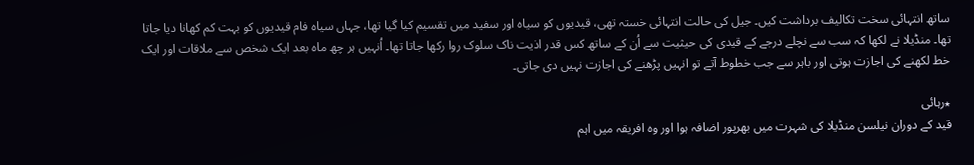ساتھ انتہائی سخت تکالیف برداشت کیں۔ جیل کی حالت انتہائی خستہ تھی، قیدیوں کو سیاہ اور سفید میں تقسیم کیا گیا تھا، جہاں سیاہ فام قیدیوں کو بہت کم کھانا دیا جاتا تھا۔ منڈیلا نے لکھا کہ سب سے نچلے درجے کے قیدی کی حیثیت سے اُن کے ساتھ کس قدر اذیت ناک سلوک روا رکھا جاتا تھا۔ اُنہیں ہر چھ ماہ بعد ایک شخص سے ملاقات اور ایک خط لکھنے کی اجازت ہوتی اور باہر سے جب خطوط آتے تو انہیں پڑھنے کی اجازت نہیں دی جاتی۔

٭رہائی
قید کے دوران نیلسن منڈیلا کی شہرت میں بھرپور اضافہ ہوا اور وہ افریقہ میں اہم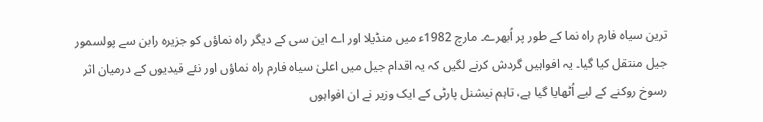ترین سیاہ فارم راہ نما کے طور پر اُبھرے۔ مارچ 1982ء میں منڈیلا اور اے این سی کے دیگر راہ نماؤں کو جزیرہ رابن سے پولسمور جیل منتقل کیا گیا۔ یہ افواہیں گردش کرنے لگیں کہ یہ اقدام جیل میں اعلیٰ سیاہ فارم راہ نماؤں اور نئے قیدیوں کے درمیان اثر رسوخ روکنے کے لیے اُٹھایا گیا ہے، تاہم نیشنل پارٹی کے ایک وزیر نے ان افواہوں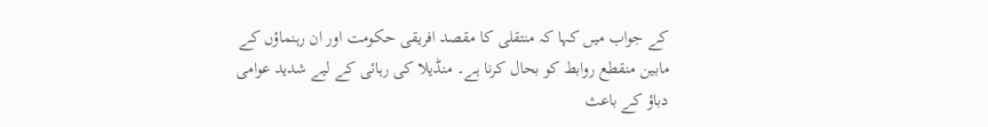کے جواب میں کہا کہ منتقلی کا مقصد افریقی حکومت اور ان رہنماؤں کے مابین منقطع روابط کو بحال کرنا ہے۔ منڈیلا کی رہائی کے لیے شدید عوامی دباؤ کے باعث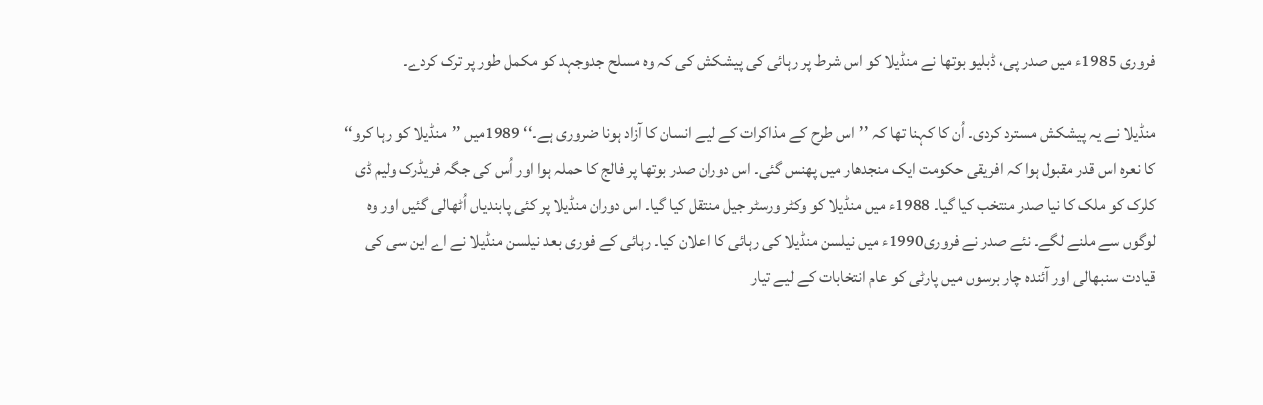فروری 1985ء میں صدر پی، ڈبلیو بوتھا نے منڈیلا کو اس شرط پر رہائی کی پیشکش کی کہ وہ مسلح جدوجہد کو مکمل طور پر ترک کردے۔

منڈیلا نے یہ پیشکش مسترد کردی۔ اُن کا کہنا تھا کہ ’’اس طرح کے مذاکرات کے لیے انسان کا آزاد ہونا ضروری ہے۔‘‘ 1989میں ’’منڈیلا کو رہا کرو‘‘ کا نعرہ اس قدر مقبول ہوا کہ افریقی حکومت ایک منجدھار میں پھنس گئی۔ اس دوران صدر بوتھا پر فالج کا حملہ ہوا اور اُس کی جگہ فریڈرک ولیم ڈی کلرک کو ملک کا نیا صدر منتخب کیا گیا۔ 1988ء میں منڈیلا کو وکٹر ورسٹر جیل منتقل کیا گیا۔ اس دوران منڈیلا پر کئی پابندیاں اُٹھالی گئیں اور وہ لوگوں سے ملنے لگے۔ نئے صدر نے فروری1990ء میں نیلسن منڈیلا کی رہائی کا اعلان کیا۔ رہائی کے فوری بعد نیلسن منڈیلا نے اے این سی کی قیادت سنبھالی اور آئندہ چار برسوں میں پارٹی کو عام انتخابات کے لیے تیار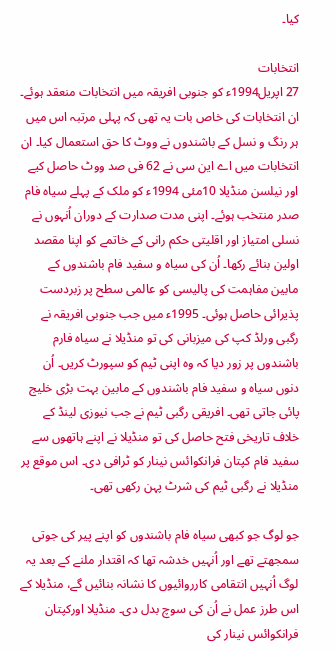کیا۔

انتخابات
27 اپریل1994ء کو جنوبی افریقہ میں انتخابات منعقد ہوئے۔ ان انتخابات کی خاص بات یہ تھی کہ پہلی مرتبہ اس میں ہر رنگ و نسل کے باشندوں نے ووٹ کا حق استعمال کیا۔ ان انتخابات میں اے این سی نے 62 فی صد ووٹ حاصل کیے اور نیلسن منڈیلا 10مئی 1994ء کو ملک کے پہلے سیاہ فام صدر منتخب ہوئے۔ اپنی مدت صدارت کے دوران اُنہوں نے نسلی امتیاز اور اقلیتی حکم رانی کے خاتمے کو اپنا مقصد اولین بنائے رکھا۔ اُن کی سیاہ و سفید فام باشندوں کے مابین مفاہمت کی پالیسی کو عالمی سطح پر زبردست پذیرائی حاصل ہوئی۔ 1995ء میں جب جنوبی افریقہ نے رگبی ورلڈ کپ کی میزبانی کی تو منڈیلا نے سیاہ فارم باشندوں پر زور دیا کہ وہ اپنی ٹیم کو سپورٹ کریں۔ اُن دنوں سیاہ و سفید فام باشندوں کے مابین بہت بڑی خلیج پائی جاتی تھی۔ افریقی رگبی ٹیم نے جب نیوزی لینڈ کے خلاف تاریخی فتح حاصل کی تو منڈیلا نے اپنے ہاتھوں سے سفید فام کپتان فرانکوائس نینار کو ٹرافی دی۔ اس موقع پر منڈیلا نے رگبی ٹیم کی شرٹ پہن رکھی تھی۔

جو لوگ جو کبھی سیاہ فام باشندوں کو اپنے پیر کی جوتی سمجھتے تھے اور اُنہیں خدشہ تھا کہ اقتدار ملنے کے بعد یہ لوگ اُنہیں انتقامی کارروائیوں کا نشانہ بنائیں گے، منڈیلا کے اس طرز عمل نے اُن کی سوچ بدل دی۔ منڈیلا اورکپتان فرانکوائس نینار کی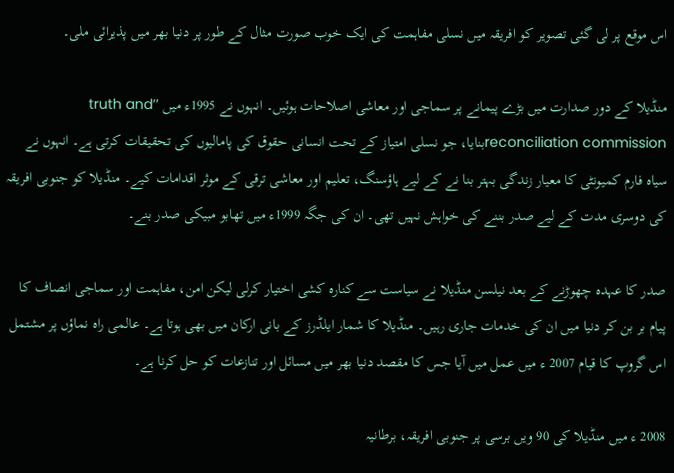اس موقع پر لی گئی تصویر کو افریقہ میں نسلی مفاہمت کی ایک خوب صورت مثال کے طور پر دنیا بھر میں پذیرائی ملی۔

منڈیلا کے دور صدارت میں بڑے پیمانے پر سماجی اور معاشی اصلاحات ہوئیں۔ انہوں نے 1995ء میں ’’truth and reconciliation commissionبنایا، جو نسلی امتیاز کے تحت انسانی حقوق کی پامالیوں کی تحقیقات کرتی ہے۔ انہوں نے سیاہ فارم کمیونٹی کا معیار زندگی بہتر بنا نے کے لیے ہاؤسنگ، تعلیم اور معاشی ترقی کے موثر اقدامات کیے۔ منڈیلا کو جنوبی افریقہ کی دوسری مدت کے لیے صدر بننے کی خواہش نہیں تھی۔ ان کی جگہ 1999ء میں تھابو مبیکی صدر بنے۔

صدر کا عہدہ چھوڑنے کے بعد نیلسن منڈیلا نے سیاست سے کنارہ کشی اختیار کرلی لیکن امن، مفاہمت اور سماجی انصاف کا پیام بر بن کر دنیا میں ان کی خدمات جاری رہیں۔ منڈیلا کا شمار ایلڈرز کے بانی ارکان میں بھی ہوتا ہے۔ عالمی راہ نماؤں پر مشتمل اس گروپ کا قیام 2007 ء میں عمل میں آیا جس کا مقصد دنیا بھر میں مسائل اور تنازعات کو حل کرنا ہے۔

2008 ء میں منڈیلا کی 90 ویں برسی پر جنوبی افریقہ، برطانیہ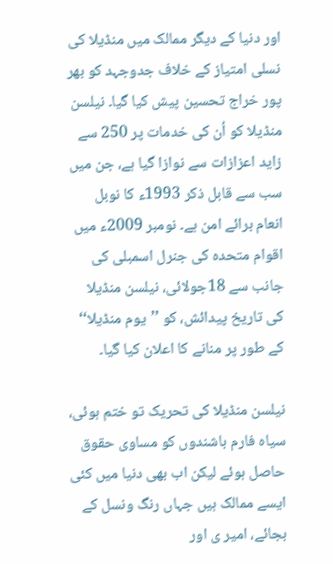اور دنیا کے دیگر ممالک میں منڈیلا کی نسلی امتیاز کے خلاف جدوجہد کو بھر پور خراج تحسین پیش کیا گیا۔ نیلسن منڈیلا کو اُن کی خدمات پر 250 سے زاید اعزازات سے نوازا گیا ہے، جن میں سب سے قابل ذکر 1993ء کا نوبل انعام برائے امن ہے۔ نومبر 2009ء میں اقوام متحدہ کی جنرل اسمبلی کی جانب سے 18جولائی، نیلسن منڈیلا کی تاریخ پیدائش، کو ’’یوم منڈیلا‘‘ کے طور پر منانے کا اعلان کیا گیا۔

نیلسن منڈیلا کی تحریک تو ختم ہوئی، سیاہ فارم باشندوں کو مساوی حقوق حاصل ہوئے لیکن اب بھی دنیا میں کئی ایسے ممالک ہیں جہاں رنگ ونسل کے بجائے، امیر ی اور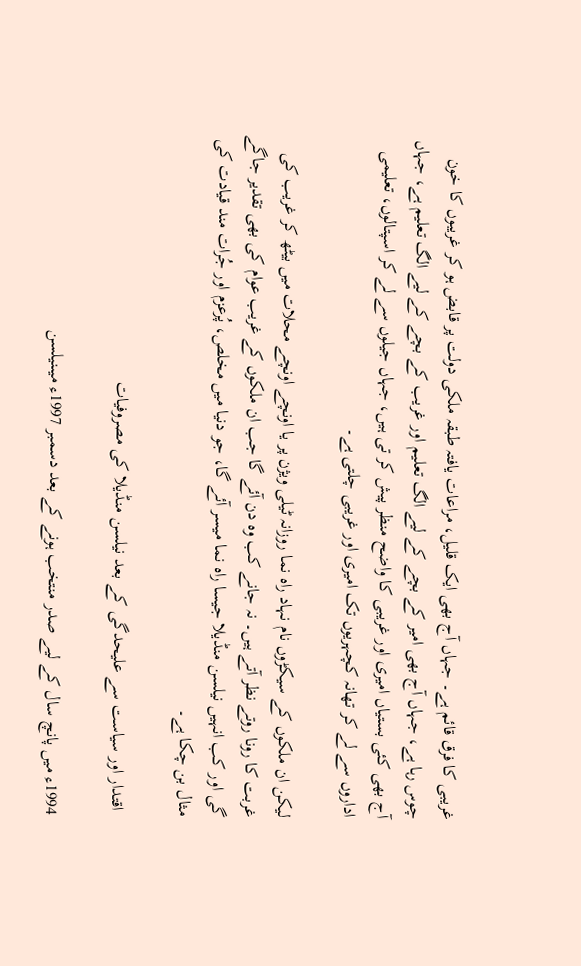غریبی کا فرق قائم ہے۔ جہاں آج بھی ایک قلیل، مراعات یافتہ طبقہ ملکی دولت پر قابض ہو کر غریبوں کا خون چوس رہا ہے، جہاں آج بھی امیر کے بچے کے لیے الگ تعلیم اور غریب کے بچے کے لیے الگ تعلیم ہے، جہاں آج بھی کئی بستیاں امیری اور غریبی کا واضح منظر پیش کر تی ہیں، جہاں جیلوں سے لے کر اسپتالوں، تعلیمی اداروں سے لے کر تھانہ کچہریوں تک امیری اور غریبی چلتی ہے۔

لیکن ان ملکوں کے سیکڑوں نام نہاد راہ نما روزانہ ٹیلی ویژن پر یا اونچے اونچے محلات میں بیٹھ کر غریب کی غربت کا رونا روتے نظر آتے ہیں۔ نہ جانے کب وہ دن آئے گا جب ان ملکوں کے غریب عوام کی بھی تقدیر جاگے گی اور کب انہیں نیلسن منڈیلا جیسا راہ نما میسر آئے گا، جو دنیا میں مخلص، پُرعزم اور جُرات مند قیادت کی مثال بن چکا ہے۔

 اقتدار اور سیاست سے علیحدگی کے بعد نیلسن منڈیلا کی مصروفیات

1994ء میں پانچ سال کے لیے صدر منتخب ہونے کے بعد دسمبر 1997ء میںنیلسن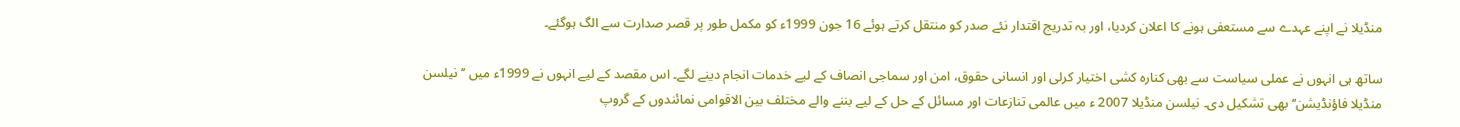منڈیلا نے اپنے عہدے سے مستعفی ہونے کا اعلان کردیا، اور بہ تدریج اقتدار نئے صدر کو منتقل کرتے ہوئے 16 جون 1999ء کو مکمل طور پر قصر صدارت سے الگ ہوگئے۔

ساتھ ہی انہوں نے عملی سیاست سے بھی کنارہ کشی اختیار کرلی اور انسانی حقوق، امن اور سماجی انصاف کے لیے خدمات انجام دینے لگے۔ اس مقصد کے لیے انہوں نے 1999ء میں ’’نیلسن منڈیلا فاؤنڈیشن‘‘ بھی تشکیل دی۔ نیلسن منڈیلا 2007 ء میں عالمی تنازعات اور مسائل کے حل کے لیے بننے والے مختلف بین الاقوامی نمائندوں کے گروپ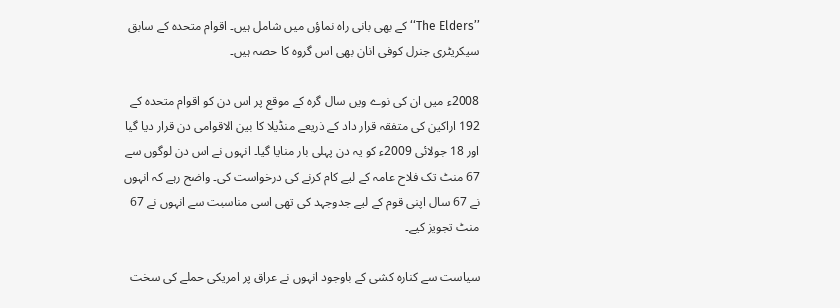’’The Elders‘‘ کے بھی بانی راہ نماؤں میں شامل ہیں۔ اقوام متحدہ کے سابق سیکریٹری جنرل کوفی انان بھی اس گروہ کا حصہ ہیں۔

2008ء میں ان کی نوے ویں سال گرہ کے موقع پر اس دن کو اقوام متحدہ کے 192 اراکین کی متفقہ قرار داد کے ذریعے منڈیلا کا بین الاقوامی دن قرار دیا گیا اور 18 جولائی 2009ء کو یہ دن پہلی بار منایا گیا۔ انہوں نے اس دن لوگوں سے 67 منٹ تک فلاح عامہ کے لیے کام کرنے کی درخواست کی۔ واضح رہے کہ انہوں نے 67 سال اپنی قوم کے لیے جدوجہد کی تھی اسی مناسبت سے انہوں نے 67 منٹ تجویز کیے۔

سیاست سے کنارہ کشی کے باوجود انہوں نے عراق پر امریکی حملے کی سخت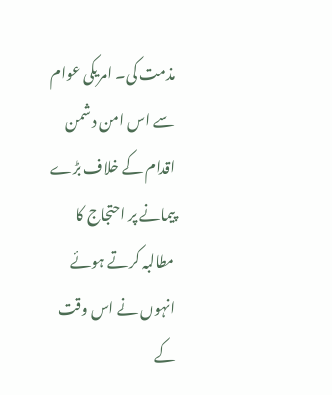مذمت کی۔ امریکی عوام سے اس امن دشمن اقدام کے خلاف بڑے پیمانے پر احتجاج کا مطالبہ کرتے ہوئے انہوں نے اس وقت کے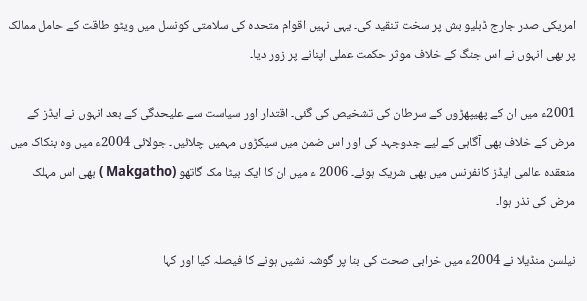امریکی صدر جارج ڈبلیو بش پر سخت تنقید کی۔ یہی نہیں اقوام متحدہ کی سلامتی کونسل میں ویٹو طاقت کے حامل ممالک پر بھی انہوں نے اس جنگ کے خلاف موثر حکمت عملی اپنانے پر زور دیا۔

2001ء میں ان کے پھیپھڑوں کے سرطان کی تشخیص کی گئی۔ اقتدار اور سیاست سے علیحدگی کے بعد انہوں نے ایڈز کے مرض کے خلاف بھی آگاہی کے لیے جدوجہد کی اور اس ضمن میں سیکڑوں مہمیں چلائیں۔ جولائی 2004ء میں وہ بنکاک میں منعقدہ عالمی ایڈز کانفرنس میں بھی شریک ہوئے۔ 2006 ء میں ان کا ایک بیٹا مک گاتھو (Makgatho ) بھی اس مہلک مرض کی نذر ہوا۔

نیلسن منڈیلا نے 2004ء میں خرابی صحت کی بنا پر گوشہ نشیں ہونے کا فیصلہ کیا اور کہا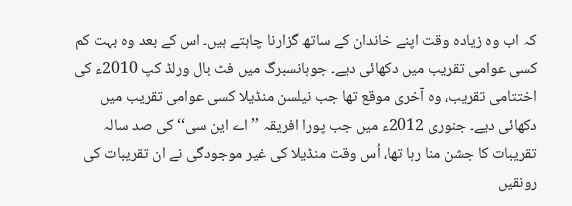کہ اب وہ زیادہ وقت اپنے خاندان کے ساتھ گزارنا چاہتے ہیں۔ اس کے بعد وہ بہت کم کسی عوامی تقریب میں دکھائی دیے۔ جوہانسبرگ میں فٹ بال ورلڈ کپ 2010ء کی اختتامی تقریب، وہ آخری موقع تھا جب نیلسن منڈیلا کسی عوامی تقریب میں دکھائی دیے۔ جنوری 2012ء میں جب پورا افریقہ ’’اے این سی‘‘ کی صد سالہ تقریبات کا جشن منا رہا تھا، اُس وقت منڈیلا کی غیر موجودگی نے ان تقریبات کی رونقیں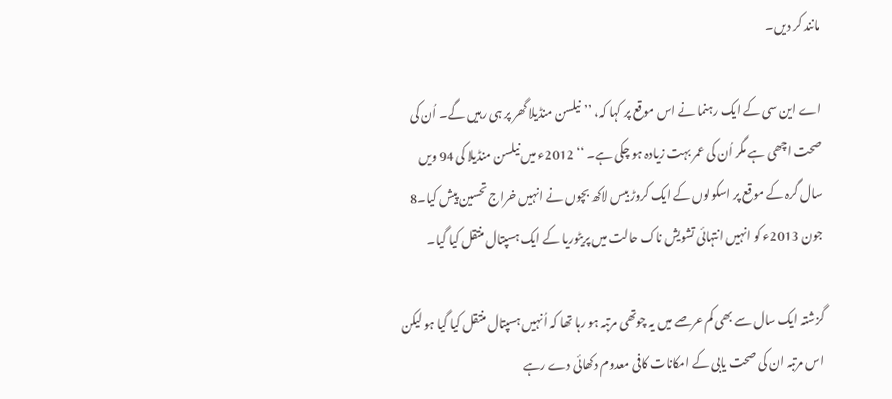مانند کر دیں۔

اے این سی کے ایک رہنما نے اس موقع پر کہا کہ، ’’نیلسن منڈیلا گھر پر ہی رہیں گے۔ اُن کی صحت اچھی ہے مگر اُن کی عمر بہت زیادہ ہو چکی ہے۔ ‘‘ 2012ء میں نیلسن منڈیلا کی 94 ویں سال گرہ کے موقع پر اسکولوں کے ایک کروڑ بیس لاکھ بچوں نے انہیں خراج تحسین پیش کیا۔8 جون 2013ء کو انہیں انتہائی تشویش ناک حالت میں پریٹوریا کے ایک ہسپتال منتقل کیا گیا۔

گزشتہ ایک سال سے بھی کم عرصے میں یہ چوتھی مرتبہ ہو رہا تھا کہ اُنہیں ہسپتال منتقل کیا گیا ہو لیکن اس مرتبہ ان کی صحت یابی کے امکانات کافی معدوم دکھائی دے رہے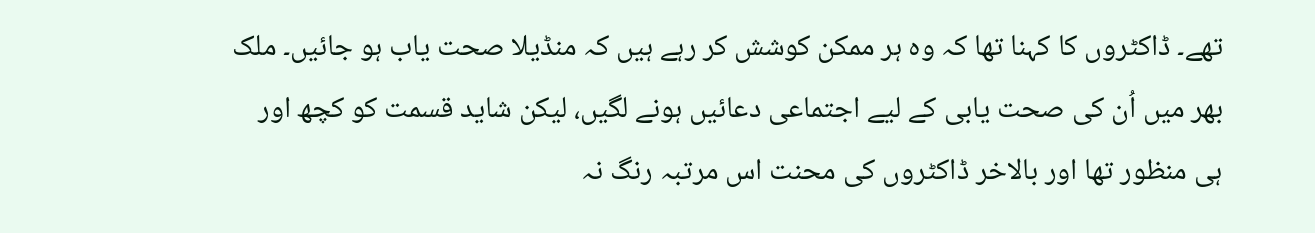تھے۔ ڈاکٹروں کا کہنا تھا کہ وہ ہر ممکن کوشش کر رہے ہیں کہ منڈیلا صحت یاب ہو جائیں۔ ملک بھر میں اُن کی صحت یابی کے لیے اجتماعی دعائیں ہونے لگیں، لیکن شاید قسمت کو کچھ اور ہی منظور تھا اور بالاخر ڈاکٹروں کی محنت اس مرتبہ رنگ نہ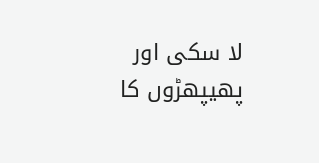لا سکی اور پھیپھڑوں کا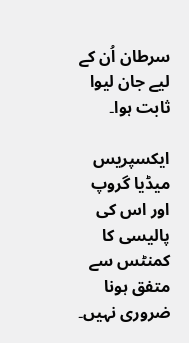سرطان اُن کے لیے جان لیوا ثابت ہوا۔

ایکسپریس میڈیا گروپ اور اس کی پالیسی کا کمنٹس سے متفق ہونا ضروری نہیں۔